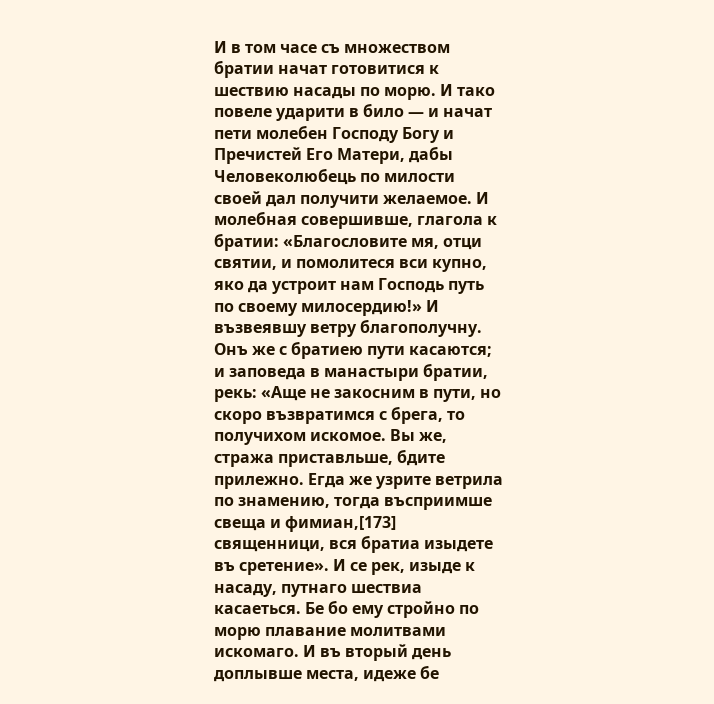И в том часе съ множеством братии начат готовитися к шествию насады по морю. И тако повеле ударити в било — и начат пети молебен Господу Богу и Пречистей Его Матери, дабы Человеколюбець по милости своей дал получити желаемое. И молебная совершивше, глагола к братии: «Благословите мя, отци святии, и помолитеся вси купно, яко да устроит нам Господь путь по своему милосердию!» И възвеявшу ветру благополучну. Онъ же с братиею пути касаются; и заповеда в манастыри братии, рекь: «Аще не закосним в пути, но скоро възвратимся с брега, то получихом искомое. Вы же, стража приставльше, бдите прилежно. Егда же узрите ветрила по знамению, тогда въсприимше свеща и фимиан,[173] священници, вся братиа изыдете въ сретение». И се рек, изыде к насаду, путнаго шествиа касаеться. Бе бо ему стройно по морю плавание молитвами искомаго. И въ вторый день доплывше места, идеже бе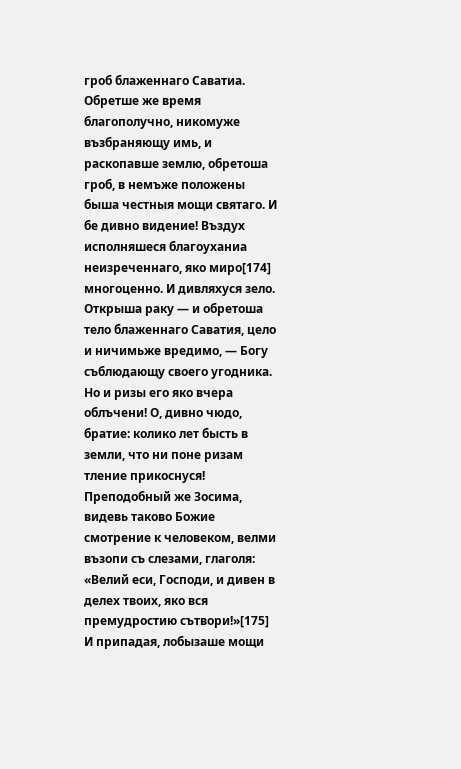гроб блаженнаго Саватиа.
Обретше же время благополучно, никомуже възбраняющу имь, и раскопавше землю, обретоша гроб, в немъже положены быша честныя мощи святаго. И бе дивно видение! Въздух исполняшеся благоуханиа неизреченнаго, яко миро[174] многоценно. И дивляхуся зело. Открыша раку — и обретоша тело блаженнаго Саватия, цело и ничимьже вредимо, — Богу съблюдающу своего угодника. Но и ризы его яко вчера облъчени! О, дивно чюдо, братие: колико лет бысть в земли, что ни поне ризам тление прикоснуся! Преподобный же Зосима, видевь таково Божие смотрение к человеком, велми възопи съ слезами, глаголя: «Велий еси, Господи, и дивен в делех твоих, яко вся премудростию сътвори!»[175] И припадая, лобызаше мощи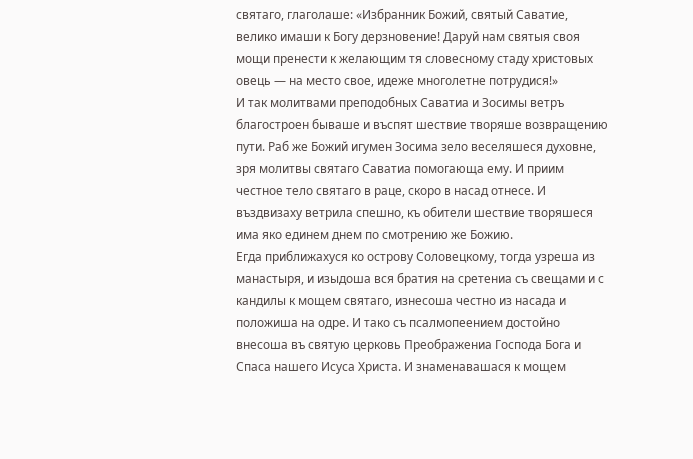святаго, глаголаше: «Избранник Божий, святый Саватие, велико имаши к Богу дерзновение! Даруй нам святыя своя мощи пренести к желающим тя словесному стаду христовых овець — на место свое, идеже многолетне потрудися!»
И так молитвами преподобных Саватиа и Зосимы ветръ благостроен бываше и въспят шествие творяше возвращению пути. Раб же Божий игумен Зосима зело веселяшеся духовне, зря молитвы святаго Саватиа помогающа ему. И приим честное тело святаго в раце, скоро в насад отнесе. И въздвизаху ветрила спешно, къ обители шествие творяшеся има яко единем днем по смотрению же Божию.
Егда приближахуся ко острову Соловецкому, тогда узреша из манастыря, и изыдоша вся братия на сретениа съ свещами и с кандилы к мощем святаго, изнесоша честно из насада и положиша на одре. И тако съ псалмопеением достойно внесоша въ святую церковь Преображениа Господа Бога и Спаса нашего Исуса Христа. И знаменавашася к мощем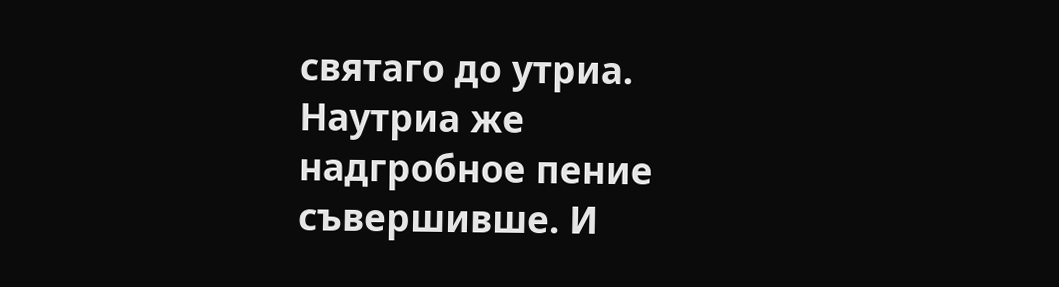святаго до утриа. Наутриа же надгробное пение съвершивше. И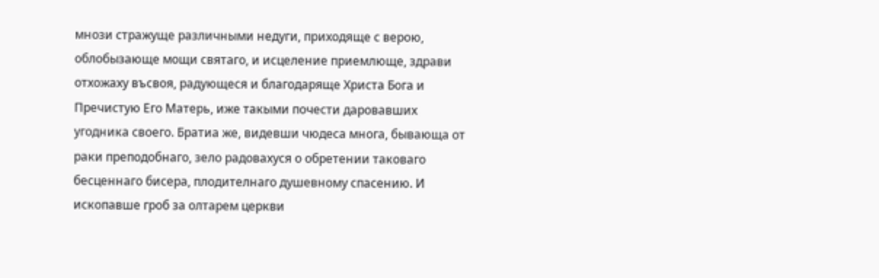мнози стражуще различными недуги, приходяще с верою, облобызающе мощи святаго, и исцеление приемлюще, здрави отхожаху въсвоя, радующеся и благодаряще Христа Бога и Пречистую Его Матерь, иже такыми почести даровавших угодника своего. Братиа же, видевши чюдеса многа, бывающа от раки преподобнаго, зело радовахуся о обретении таковаго бесценнаго бисера, плодителнаго душевному спасению. И ископавше гроб за олтарем церкви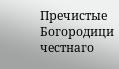Пречистые Богородици честнаго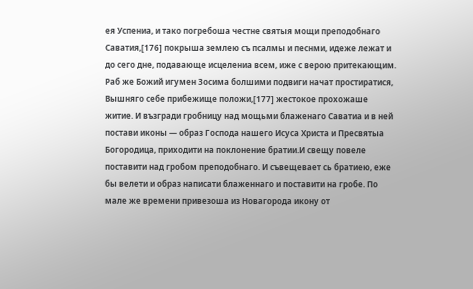ея Успениа, и тако погребоша честне святыя мощи преподобнаго Саватия,[176] покрыша землею съ псалмы и песнми, идеже лежат и до сего дне, подавающе исцелениа всем, иже с верою притекающим.
Раб же Божий игумен Зосима болшими подвиги начат простиратися, Вышняго себе прибежище положи,[177] жестокое прохожаше житие. И възгради гробницу над мощьми блаженаго Саватиа и в ней постави иконы — образ Господа нашего Исуса Христа и Пресвятыа Богородица, приходити на поклонение братии.И свещу повеле поставити над гробом преподобнаго. И съвещевает сь братиею, еже бы велети и образ написати блаженнаго и поставити на гробе. По мале же времени привезоша из Новагорода икону от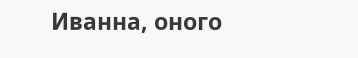Иванна, оного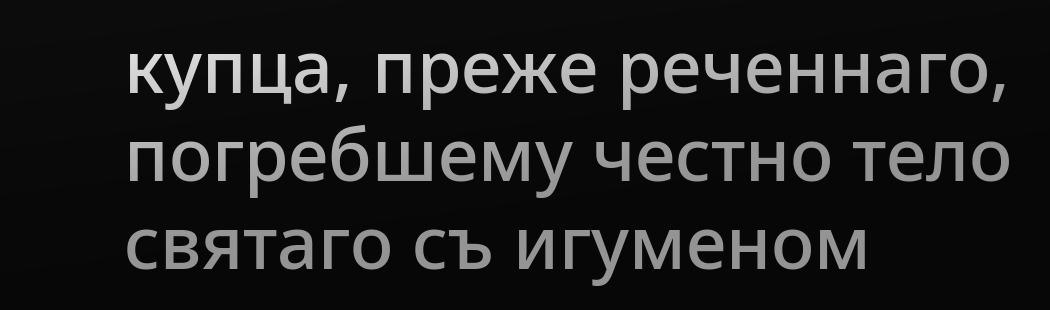купца, преже реченнаго, погребшему честно тело святаго съ игуменом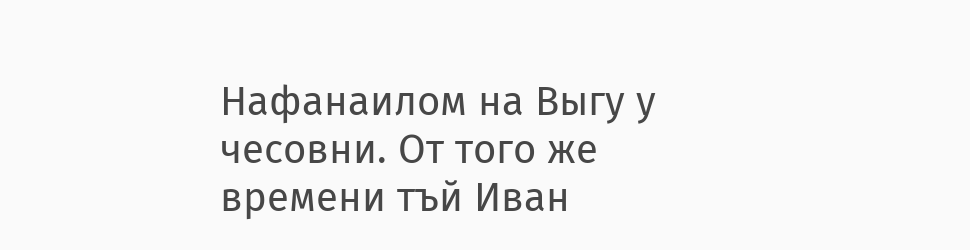Нафанаилом на Выгу у чесовни. От того же времени тъй Иван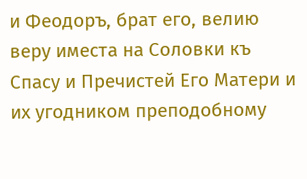и Феодоръ, брат его, велию веру иместа на Соловки къ Спасу и Пречистей Его Матери и их угодником преподобному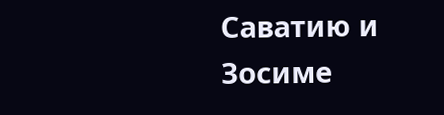Саватию и Зосиме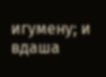игумену; и вдаша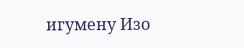игумену Изо